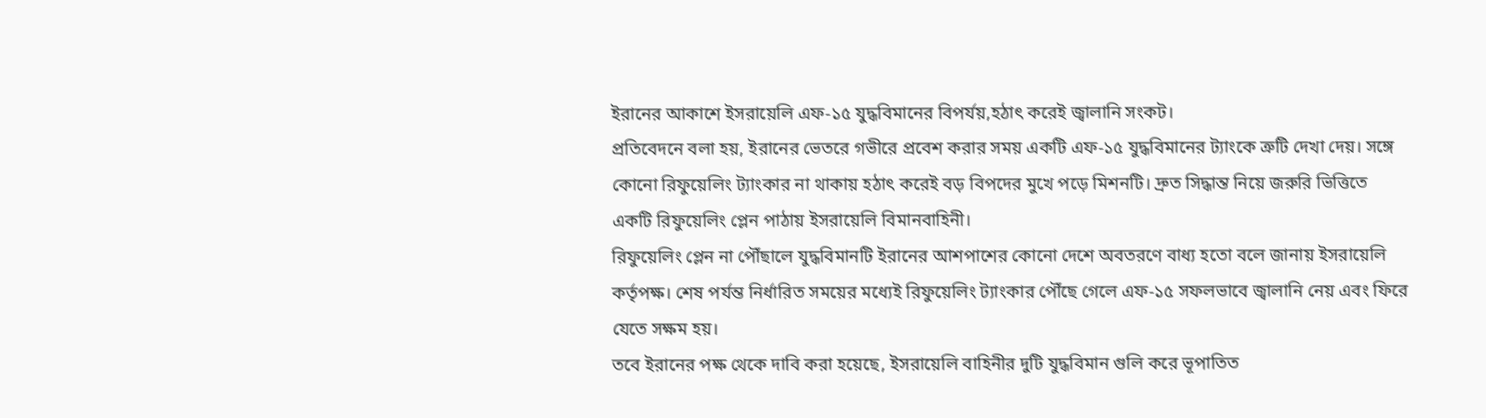ইরানের আকাশে ইসরায়েলি এফ-১৫ যুদ্ধবিমানের বিপর্যয়,হঠাৎ করেই জ্বালানি সংকট।
প্রতিবেদনে বলা হয়, ইরানের ভেতরে গভীরে প্রবেশ করার সময় একটি এফ-১৫ যুদ্ধবিমানের ট্যাংকে ত্রুটি দেখা দেয়। সঙ্গে কোনো রিফুয়েলিং ট্যাংকার না থাকায় হঠাৎ করেই বড় বিপদের মুখে পড়ে মিশনটি। দ্রুত সিদ্ধান্ত নিয়ে জরুরি ভিত্তিতে একটি রিফুয়েলিং প্লেন পাঠায় ইসরায়েলি বিমানবাহিনী।
রিফুয়েলিং প্লেন না পৌঁছালে যুদ্ধবিমানটি ইরানের আশপাশের কোনো দেশে অবতরণে বাধ্য হতো বলে জানায় ইসরায়েলি কর্তৃপক্ষ। শেষ পর্যন্ত নির্ধারিত সময়ের মধ্যেই রিফুয়েলিং ট্যাংকার পৌঁছে গেলে এফ-১৫ সফলভাবে জ্বালানি নেয় এবং ফিরে যেতে সক্ষম হয়।
তবে ইরানের পক্ষ থেকে দাবি করা হয়েছে, ইসরায়েলি বাহিনীর দুটি যুদ্ধবিমান গুলি করে ভূপাতিত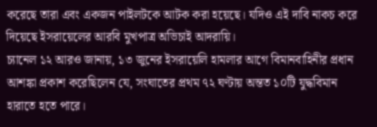করেছে তারা এবং একজন পাইলটকে আটক করা হয়েছে। যদিও এই দাবি নাকচ করে দিয়েছে ইসরায়েলের আরবি মুখপাত্র অভিচাই আদরায়ি।
চ্যানেল ১২ আরও জানায়, ১৩ জুনের ইসরায়েলি হামলার আগে বিমানবাহিনীর প্রধান আশঙ্কা প্রকাশ করেছিলেন যে, সংঘাতের প্রথম ৭২ ঘণ্টায় অন্তত ১০টি যুদ্ধবিমান হারাতে হতে পারে।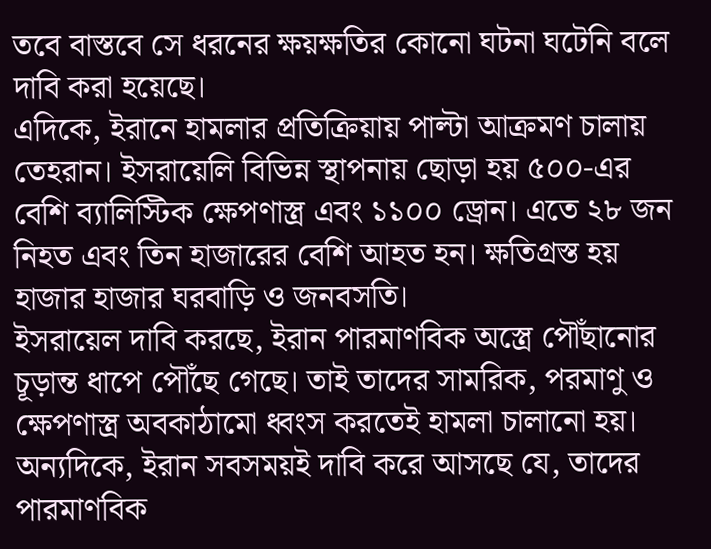তবে বাস্তবে সে ধরনের ক্ষয়ক্ষতির কোনো ঘটনা ঘটেনি বলে দাবি করা হয়েছে।
এদিকে, ইরানে হামলার প্রতিক্রিয়ায় পাল্টা আক্রমণ চালায় তেহরান। ইসরায়েলি বিভিন্ন স্থাপনায় ছোড়া হয় ৫০০-এর বেশি ব্যালিস্টিক ক্ষেপণাস্ত্র এবং ১১০০ ড্রোন। এতে ২৮ জন নিহত এবং তিন হাজারের বেশি আহত হন। ক্ষতিগ্রস্ত হয় হাজার হাজার ঘরবাড়ি ও জনবসতি।
ইসরায়েল দাবি করছে, ইরান পারমাণবিক অস্ত্রে পৌঁছানোর চূড়ান্ত ধাপে পৌঁছে গেছে। তাই তাদের সামরিক, পরমাণু ও ক্ষেপণাস্ত্র অবকাঠামো ধ্বংস করতেই হামলা চালানো হয়। অন্যদিকে, ইরান সবসময়ই দাবি করে আসছে যে, তাদের পারমাণবিক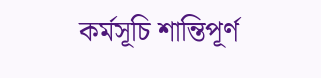কর্মসূচি শান্তিপূর্ণ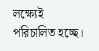লক্ষ্যেই পরিচালিত হচ্ছে।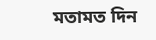মতামত দিন